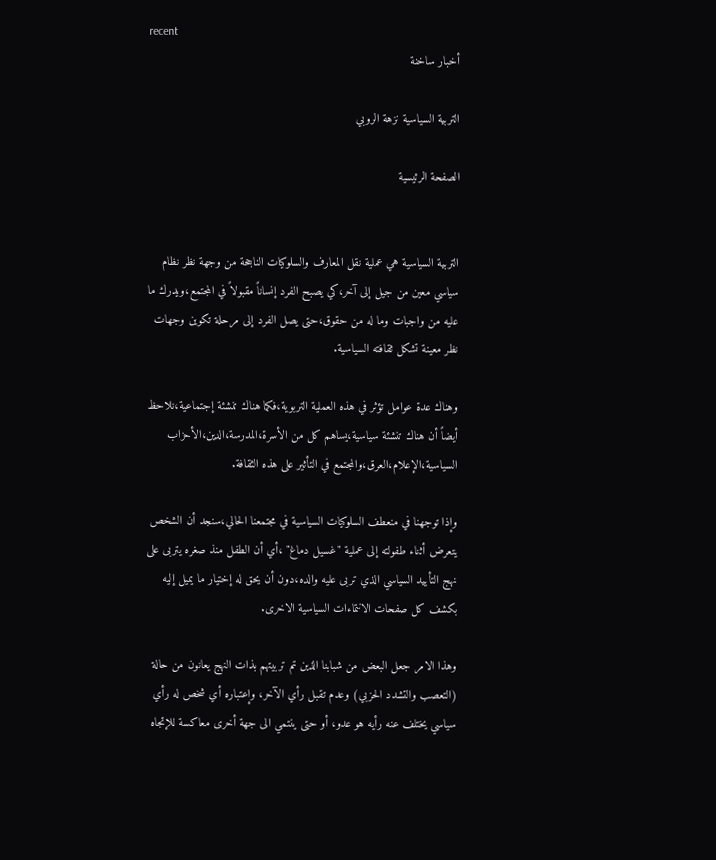recent
أخبار ساخنة

التربية السياسية نزهة الروبي

الصفحة الرئيسية


التربية السياسية هي عملية نقل المعارف والسلوكيات الناجحة من وجهة نظر نظام سياسي معين من جيل إلى آخر،كي يصبح الفرد إنساناً مقبولاً في المجتمع،ويدرك ما عليه من واجبات وما له من حقوق،حتى يصل الفرد إلى مرحلة تكوين وجهات نظر معينة تشكل ثقافته السياسية.

وهناك عدة عوامل تؤثر في هذه العملية التربوية،فكما هناك تنشئة إجتماعية،نلاحظ أيضاً أن هناك تنشئة سياسية،يساهم كل من الأسرة،المدرسة،الدين،الأحزاب السياسية،الإعلام،العرق،والمجتمع في التأثير على هذه الثقافة.

وإذا توجهنا في منعطف السلوكيات السياسية في مجتمعنا الحالي،سنجد أن الشخص يتعرض أثناء طفولته إلى عملية "غسيل دماغ" ،أي أن الطفل منذ صغره يتربى على نهج التأييد السياسي الذي تربى عليه والده،دون أن يحق له إختيار ما يميل إليه بكشف كل صفحات الانتماءات السياسية الاخرى.

وهذا الامر جعل البعض من شبابنا الذين تم تربيتهم بذات النهج يعانون من حالة (التعصب والتشدد الحزبي) وعدم تقبل رأي الآخر، وإعتباره أي شخص له رأي سياسي يختلف عنه رأيه هو عدو، أو حتى ينتمي الى جهة أخرى معاكسة للإتجاه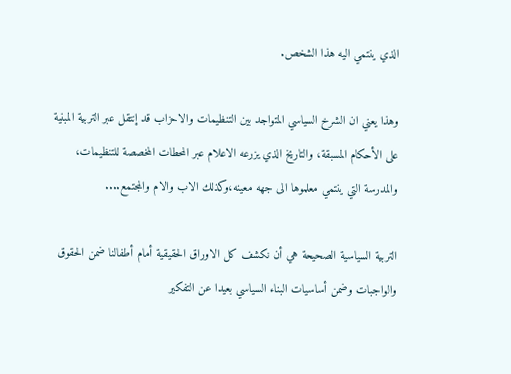الذي ينتمي اليه هذا الشخص.

وهذا يعني ان الشرخ السياسي المتواجد بين التنظيمات والاحزاب قد إنتقل عبر التربية المبنية على الأحكام المسبقة، والتاريخ الذي يزرعه الاعلام عبر المحطات المخصصة للتنظيمات، والمدرسة التي ينتمي معلموها الى جهه معينه،وكذلك الاب والام والمجتمع....

التربية السياسية الصحيحة هي أن نكشف كل الاوراق الحقيقية أمام أطفالنا ضمن الحقوق والواجبات وضمن أساسيات البناء السياسي بعيدا عن التفكير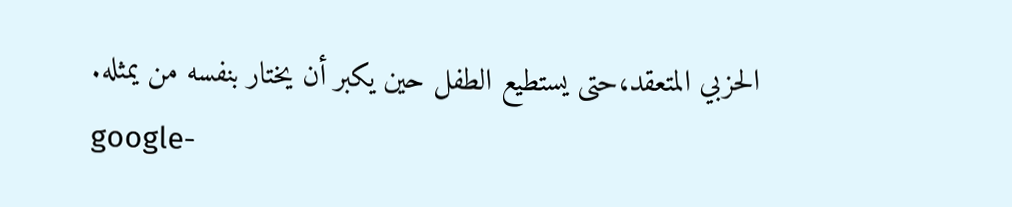الحزبي المتعقد،حتى يستطيع الطفل حين يكبر أن يختار بنفسه من يمثله.
google-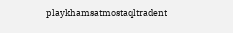playkhamsatmostaqltradent